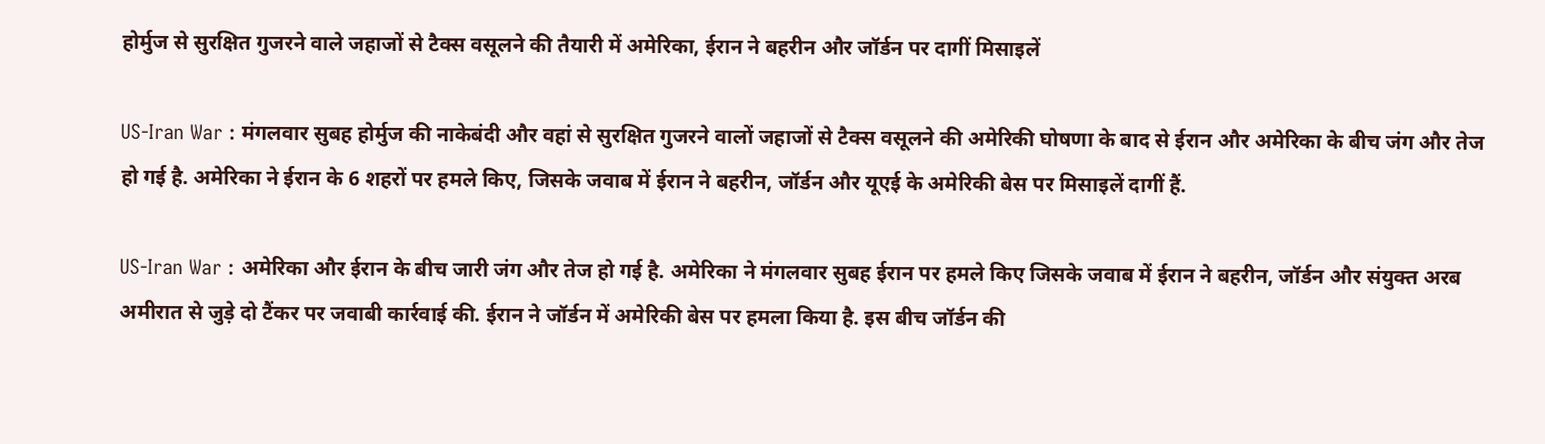होर्मुज से सुरक्षित गुजरने वाले जहाजों से टैक्स वसूलने की तैयारी में अमेरिका, ईरान ने बहरीन और जॉर्डन पर दागीं मिसाइलें

US-Iran War : मंगलवार सुबह होर्मुज की नाकेबंदी और वहां से सुरक्षित गुजरने वालों जहाजों से टैक्स वसूलने की अमेरिकी घोषणा के बाद से ईरान और अमेरिका के बीच जंग और तेज हो गई है. अमेरिका ने ईरान के 6 शहरों पर हमले किए, जिसके जवाब में ईरान ने बहरीन, जॉर्डन और यूएई के अमेरिकी बेस पर मिसाइलें दागीं हैं.

US-Iran War : अमेरिका और ईरान के बीच जारी जंग और तेज हो गई है. अमेरिका ने मंगलवार सुबह ईरान पर हमले किए जिसके जवाब में ईरान ने बहरीन, जॉर्डन और संयुक्त अरब अमीरात से जुड़े दो टैंकर पर जवाबी कार्रवाई की. ईरान ने जॉर्डन में अमेरिकी बेस पर हमला किया है. इस बीच जॉर्डन की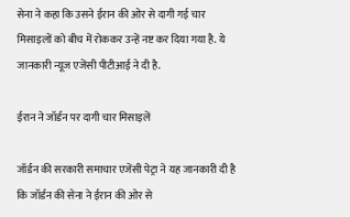सेना ने कहा कि उसने ईरान की ओर से दागी गई चार मिसाइलों को बीच में रोककर उन्हें नष्ट कर दिया गया है. ये जानकारी न्यूज एजेंसी पीटीआई ने दी है.

ईरान ने जॉर्डन पर दागी चार मिसाइलें

जॉर्डन की सरकारी समाचार एजेंसी पेट्रा ने यह जानकारी दी है कि जॉर्डन की सेना ने ईरान की ओर से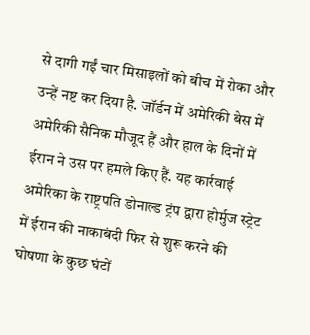से दागी गईं चार मिसाइलों को बीच में रोका और उन्हें नष्ट कर दिया है. जॉर्डन में अमेरिकी बेस में अमेरिकी सैनिक मौजूद हैं और हाल के दिनों में ईरान ने उस पर हमले किए हैं. यह कार्रवाई अमेरिका के राष्ट्रपति डोनाल्ड ट्रंप द्वारा होर्मुज स्ट्रेट में ईरान की नाकाबंदी फिर से शुरू करने की घोषणा के कुछ घंटों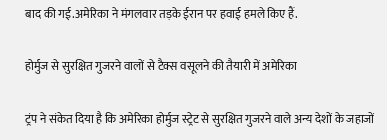बाद की गई.अमेरिका ने मंगलवार तड़के ईरान पर हवाई हमले किए हैं.

होर्मुज से सुरक्षित गुजरने वालों से टैक्स वसूलने की तैयारी में अमेरिका

ट्रंप ने संकेत दिया है कि अमेरिका होर्मुज स्ट्रेट से सुरक्षित गुजरने वाले अन्य देशों के जहाजों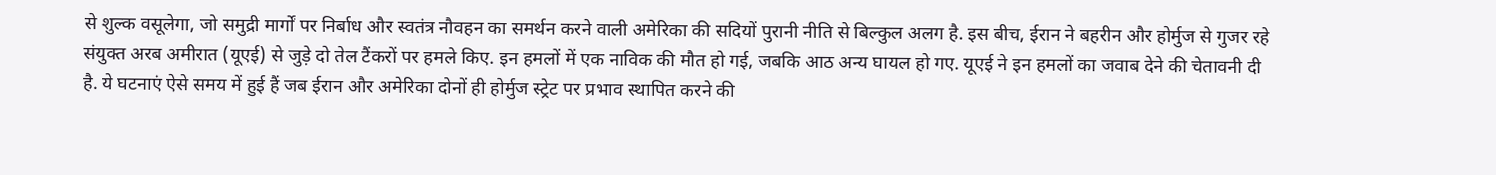से शुल्क वसूलेगा, जो समुद्री मार्गों पर निर्बाध और स्वतंत्र नौवहन का समर्थन करने वाली अमेरिका की सदियों पुरानी नीति से बिल्कुल अलग है. इस बीच, ईरान ने बहरीन और होर्मुज से गुजर रहे संयुक्त अरब अमीरात (यूएई) से जुड़े दो तेल टैंकरों पर हमले किए. इन हमलों में एक नाविक की मौत हो गई, जबकि आठ अन्य घायल हो गए. यूएई ने इन हमलों का जवाब देने की चेतावनी दी है. ये घटनाएं ऐसे समय में हुई हैं जब ईरान और अमेरिका दोनों ही होर्मुज स्ट्रेट पर प्रभाव स्थापित करने की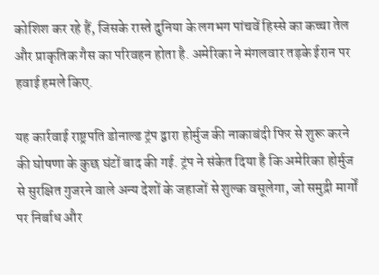कोशिश कर रहे हैं, जिसके रास्ते दुनिया के लगभग पांचवें हिस्से का कच्चा तेल और प्राकृतिक गैस का परिवहन होता है. अमेरिका ने मंगलवार तड़के ईरान पर हवाई हमले किए.

यह कार्रवाई राष्ट्रपति डोनाल्ड ट्रंप द्वारा होर्मुज की नाकाबंदी फिर से शुरू करने की घोषणा के कुछ घंटों बाद की गई. ट्रंप ने संकेत दिया है कि अमेरिका होर्मुज से सुरक्षित गुजरने वाले अन्य देशों के जहाजों से शुल्क वसूलेगा, जो समुद्री मार्गों पर निर्बाध और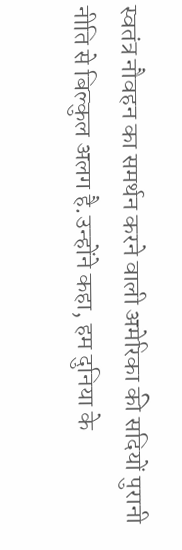स्वतंत्र नौवहन का समर्थन करने वाली अमेरिका की सदियों पुरानी नीति से बिल्कुल अलग है.उन्होंने कहा, हम दुनिया के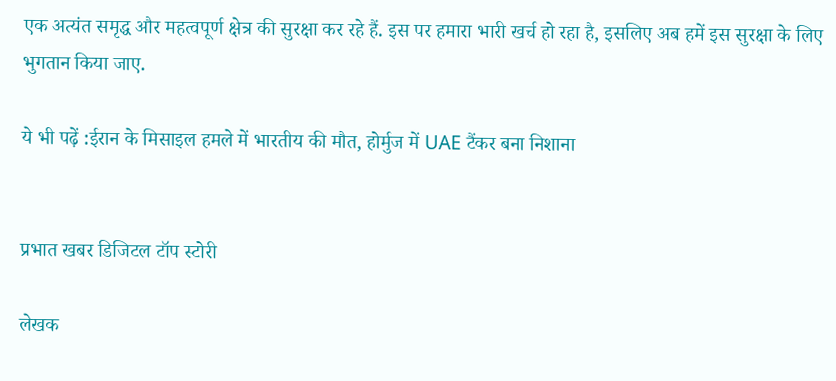एक अत्यंत समृद्ध और महत्वपूर्ण क्षेत्र की सुरक्षा कर रहे हैं. इस पर हमारा भारी खर्च हो रहा है, इसलिए अब हमें इस सुरक्षा के लिए भुगतान किया जाए.

ये भी पढ़ें :ईरान के मिसाइल हमले में भारतीय की मौत, होर्मुज में UAE टैंकर बना निशाना


प्रभात खबर डिजिटल टॉप स्टोरी

लेखक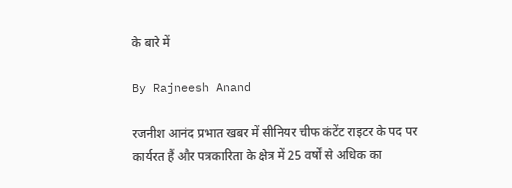के बारे में

By Rajneesh Anand

रजनीश आनंद प्रभात खबर में सीनियर चीफ कंटेंट राइटर के पद पर कार्यरत हैं और पत्रकारिता के क्षेत्र में 25 वर्षों से अधिक का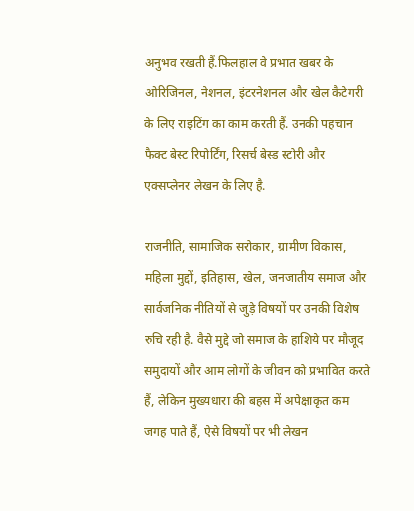अनुभव रखती हैं.फिलहाल वे प्रभात खबर के ओरिजिनल, नेशनल, इंटरनेशनल और खेल कैटेगरी के लिए राइटिंग का काम करती हैं. उनकी पहचान फैक्ट बेस्ट रिपोर्टिंग, रिसर्च बेस्ड स्टोरी और एक्सप्लेनर लेखन के लिए है.

राजनीति, सामाजिक सरोकार, ग्रामीण विकास, महिला मुद्दों, इतिहास, खेल, जनजातीय समाज और सार्वजनिक नीतियों से जुड़े विषयों पर उनकी विशेष रुचि रही है. वैसे मुद्दे जो समाज के हाशिये पर मौजूद समुदायों और आम लोगों के जीवन को प्रभावित करते हैं, लेकिन मुख्यधारा की बहस में अपेक्षाकृत कम जगह पाते हैं, ऐसे विषयों पर भी लेखन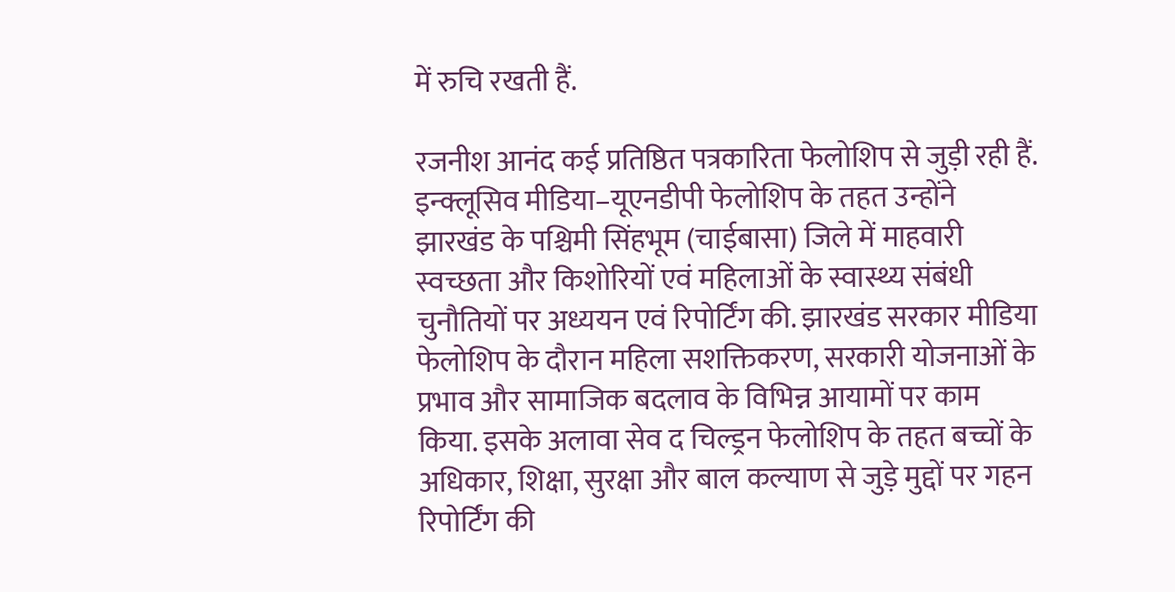में रुचि रखती हैं.

रजनीश आनंद कई प्रतिष्ठित पत्रकारिता फेलोशिप से जुड़ी रही हैं. इन्क्लूसिव मीडिया–यूएनडीपी फेलोशिप के तहत उन्होंने झारखंड के पश्चिमी सिंहभूम (चाईबासा) जिले में माहवारी स्वच्छता और किशोरियों एवं महिलाओं के स्वास्थ्य संबंधी चुनौतियों पर अध्ययन एवं रिपोर्टिंग की. झारखंड सरकार मीडिया फेलोशिप के दौरान महिला सशक्तिकरण, सरकारी योजनाओं के प्रभाव और सामाजिक बदलाव के विभिन्न आयामों पर काम किया. इसके अलावा सेव द चिल्ड्रन फेलोशिप के तहत बच्चों के अधिकार, शिक्षा, सुरक्षा और बाल कल्याण से जुड़े मुद्दों पर गहन रिपोर्टिंग की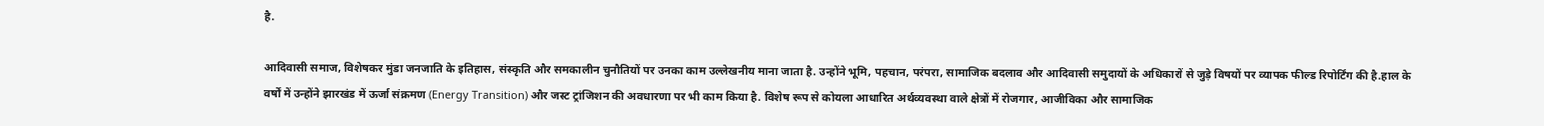है.

आदिवासी समाज, विशेषकर मुंडा जनजाति के इतिहास, संस्कृति और समकालीन चुनौतियों पर उनका काम उल्लेखनीय माना जाता है. उन्होंने भूमि, पहचान, परंपरा, सामाजिक बदलाव और आदिवासी समुदायों के अधिकारों से जुड़े विषयों पर व्यापक फील्ड रिपोर्टिंग की है.हाल के वर्षों में उन्होंने झारखंड में ऊर्जा संक्रमण (Energy Transition) और जस्ट ट्रांजिशन की अवधारणा पर भी काम किया है. विशेष रूप से कोयला आधारित अर्थव्यवस्था वाले क्षेत्रों में रोजगार, आजीविका और सामाजिक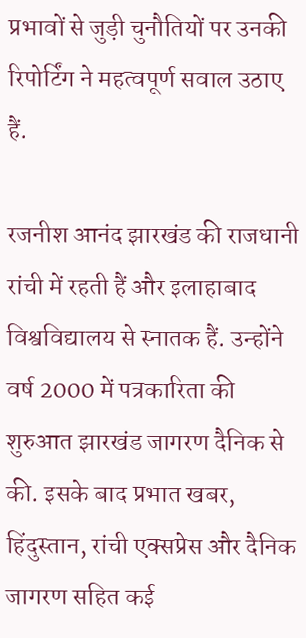प्रभावों से जुड़ी चुनौतियों पर उनकी रिपोर्टिंग ने महत्वपूर्ण सवाल उठाए हैं.

रजनीश आनंद झारखंड की राजधानी रांची में रहती हैं और इलाहाबाद विश्वविद्यालय से स्नातक हैं. उन्होंने वर्ष 2000 में पत्रकारिता की शुरुआत झारखंड जागरण दैनिक से की. इसके बाद प्रभात खबर, हिंदुस्तान, रांची एक्सप्रेस और दैनिक जागरण सहित कई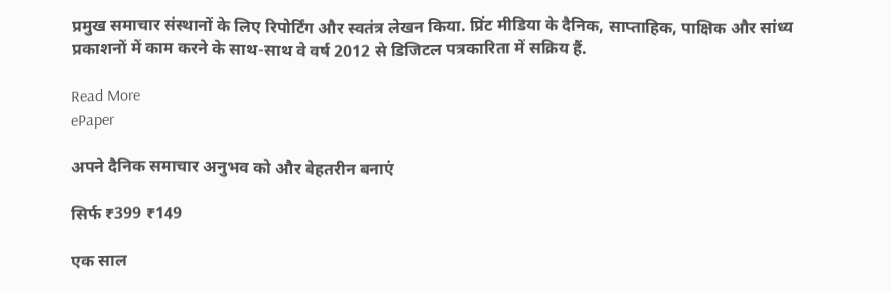प्रमुख समाचार संस्थानों के लिए रिपोर्टिंग और स्वतंत्र लेखन किया. प्रिंट मीडिया के दैनिक, साप्ताहिक, पाक्षिक और सांध्य प्रकाशनों में काम करने के साथ-साथ वे वर्ष 2012 से डिजिटल पत्रकारिता में सक्रिय हैं.

Read More
ePaper

अपने दैनिक समाचार अनुभव को और बेहतरीन बनाएं

सिर्फ ₹399 ₹149

एक साल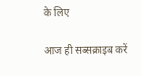के लिए

आज ही सब्सक्राइब करें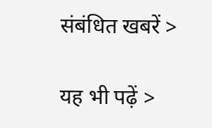संबंधित खबरें >

यह भी पढ़ें >